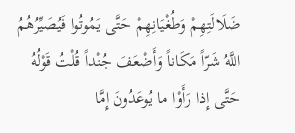ضَلَالَتِهِمْ وَطُغْيَانِهِمْ حَتَّى يَمُوتُوا فَيُصَيِّرُهُمُ اللَّهُ شَرّاً مَكَاناً وَأَضْعَفَ جُنْداً قُلْتُ قَوْلُهُ
حَتَّى إِذا رَأَوْا ما يُوعَدُونَ إِمَّا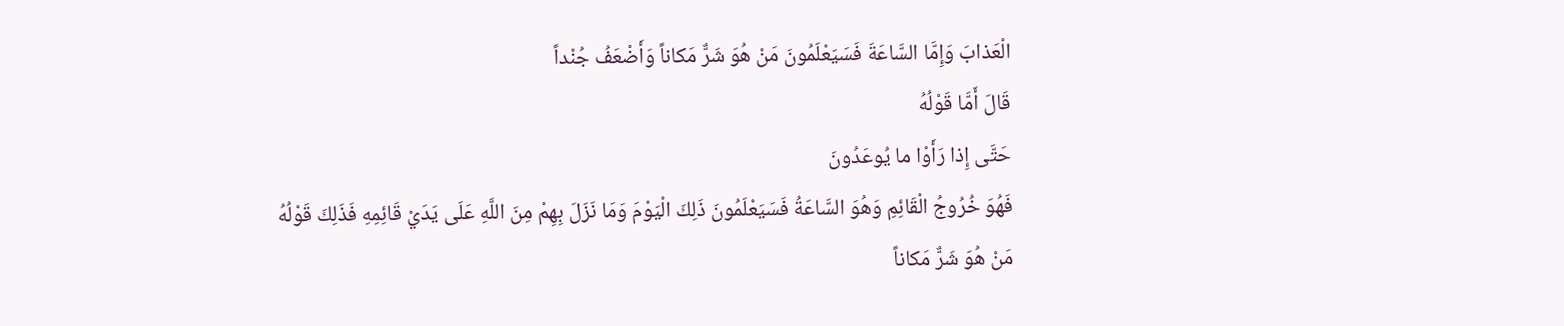الْعَذابَ وَإِمَّا السَّاعَةَ فَسَيَعْلَمُونَ مَنْ هُوَ شَرٌّ مَكاناً وَأَضْعَفُ جُنْداً
قَالَ أَمَّا قَوْلُهُ
حَتَّى إِذا رَأَوْا ما يُوعَدُونَ
فَهُوَ خُرُوجُ الْقَائِمِ وَهُوَ السَّاعَةُ فَسَيَعْلَمُونَ ذَلِكَ الْيَوْمَ وَمَا نَزَلَ بِهِمْ مِنَ اللَّهِ عَلَى يَدَيْ قَائِمِهِ فَذَلِكَ قَوْلُهُ
مَنْ هُوَ شَرٌّ مَكاناً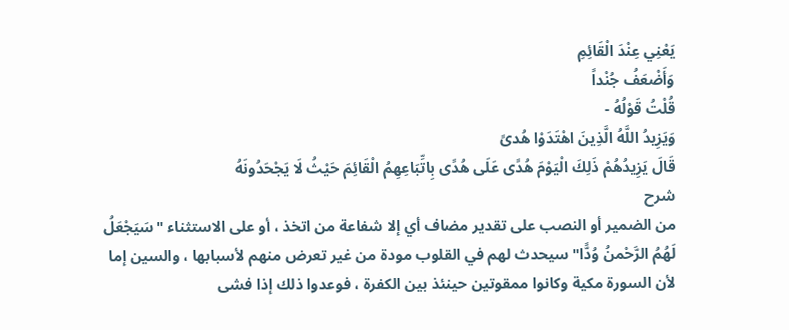يَعْنِي عِنْدَ الْقَائِمِ
وَأَضْعَفُ جُنْداً
قُلْتُ قَوْلُهُ -
وَيَزِيدُ اللَّهُ الَّذِينَ اهْتَدَوْا هُدىً
قَالَ يَزِيدُهُمْ ذَلِكَ الْيَوْمَ هُدًى عَلَى هُدًى بِاتِّبَاعِهِمُ الْقَائِمَ حَيْثُ لَا يَجْحَدُونَهُ
شرح
من الضمير أو النصب على تقدير مضاف أي إلا شفاعة من اتخذ ، أو على الاستثناء "سَيَجْعَلُ لَهُمُ الرَّحْمنُ وُدًّا" سيحدث لهم في القلوب مودة من غير تعرض منهم لأسبابها ، والسين إما لأن السورة مكية وكانوا ممقوتين حينئذ بين الكفرة ، فوعدوا ذلك إذا فشى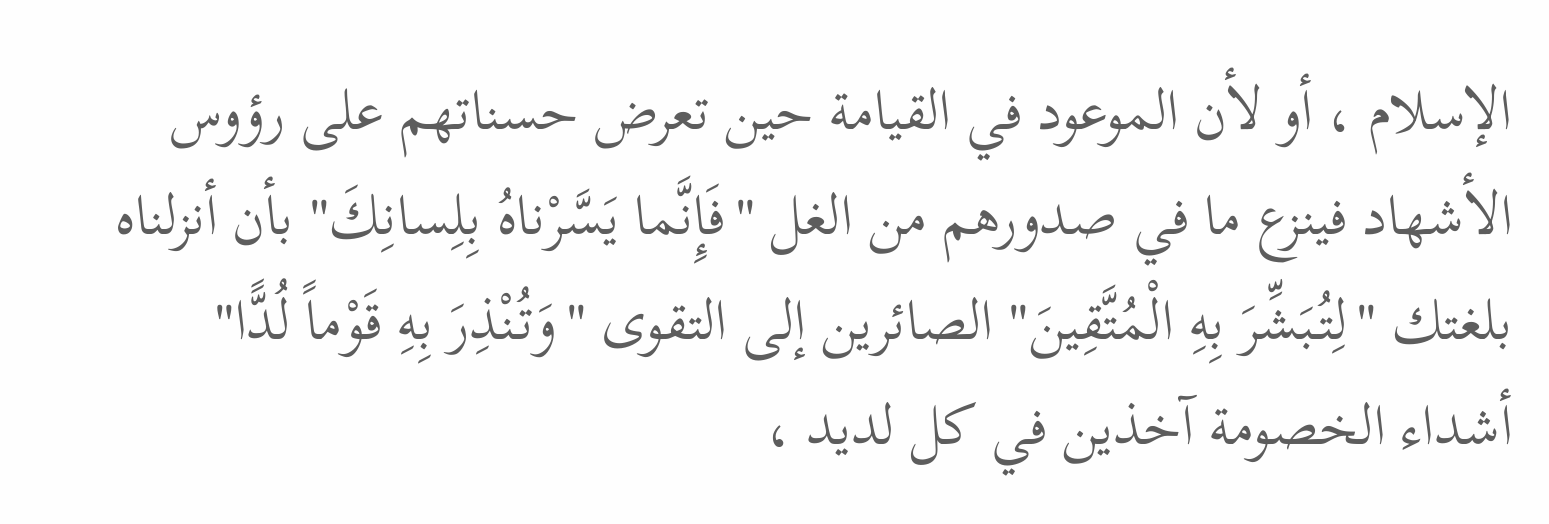الإسلام ، أو لأن الموعود في القيامة حين تعرض حسناتهم على رؤوس الأشهاد فينزع ما في صدورهم من الغل "فَإِنَّما يَسَّرْناهُ بِلِسانِكَ" بأن أنزلناه بلغتك "لِتُبَشِّرَ بِهِ الْمُتَّقِينَ" الصائرين إلى التقوى "وَتُنْذِرَ بِهِ قَوْماً لُدًّا" أشداء الخصومة آخذين في كل لديد ،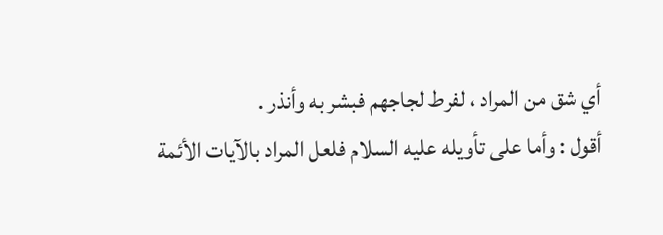أي شق من المراد ، لفرط لجاجهم فبشر به وأنذر .
أقول : وأما على تأويله عليه السلام فلعل المراد بالآيات الأئمة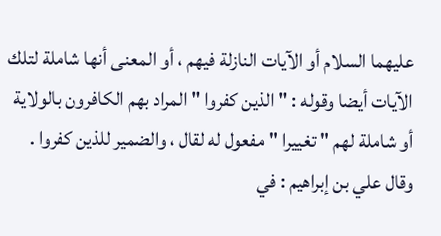عليهما السلام أو الآيات النازلة فيهم ، أو المعنى أنها شاملة لتلك الآيات أيضا وقوله : " الذين كفروا " المراد بهم الكافرون بالولاية أو شاملة لهم " تغييرا " مفعول له لقال ، والضمير للذين كفروا .
وقال علي بن إبراهيم : في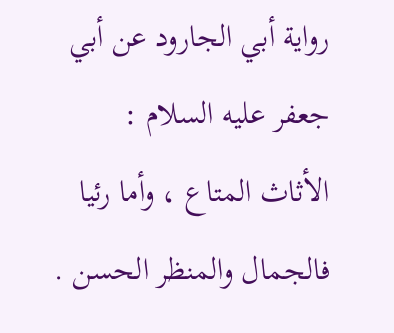رواية أبي الجارود عن أبي جعفر عليه السلام : الأثاث المتاع ، وأما رئيا فالجمال والمنظر الحسن .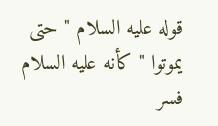قوله عليه السلام " حتى يموتوا " كأنه عليه السلام فسر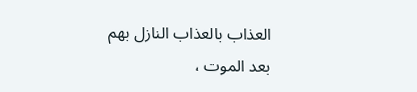العذاب بالعذاب النازل بهم بعد الموت ،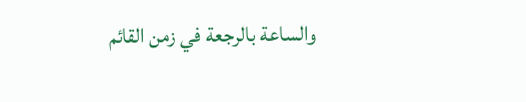والساعة بالرجعة في زمن القائم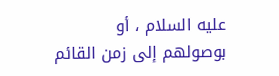عليه السلام ، أو بوصولهم إلى زمن القائم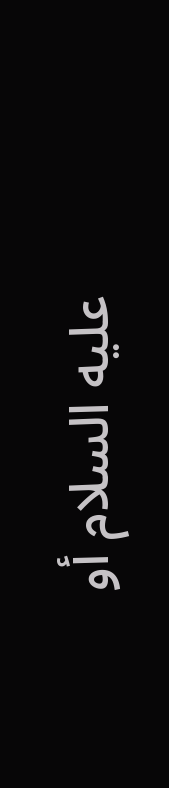عليه السلام أو